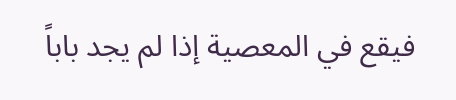فيقع في المعصية إذا لم يجد باباً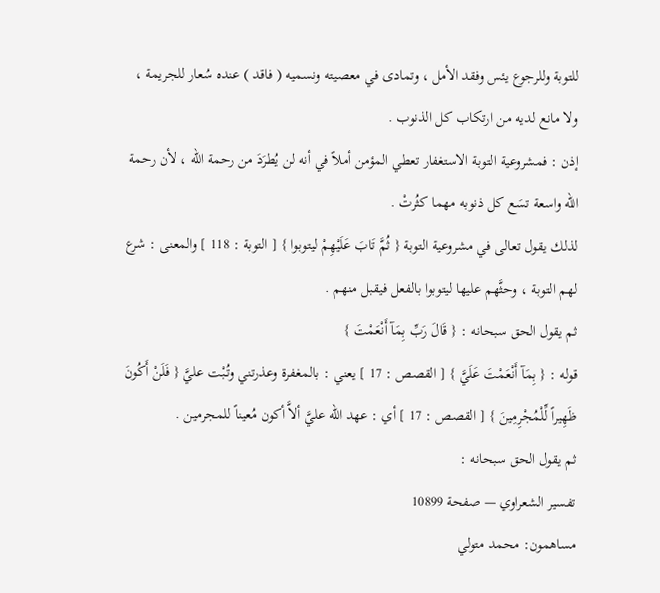للتوبة وللرجوع يئس وفقد الأمل ، وتمادى في معصيته ونسميه ( فاقد ) عنده سُعار للجريمة ، ولا مانع لديه من ارتكاب كل الذنوب .
إذن : فمشروعية التوبة الاستغفار تعطي المؤمن أملاً في أنه لن يُطرَدَ من رحمة الله ، لأن رحمة الله واسعة تسَع كل ذنوبه مهما كثُرتْ .
لذلك يقول تعالى في مشروعية التوبة { ثُمَّ تَابَ عَلَيْهِمْ ليتوبوا } [ التوبة : 118 ] والمعنى : شرع لهم التوبة ، وحثَّهم عليها ليتوبوا بالفعل فيقبل منهم .
ثم يقول الحق سبحانه : { قَالَ رَبِّ بِمَآ أَنْعَمْتَ }
قوله : { بِمَآ أَنْعَمْتَ عَلَيَّ } [ القصص : 17 ] يعني : بالمغفرة وعذرتني وتُبْت عليَّ { فَلَنْ أَكُونَ ظَهِيراً لِّلْمُجْرِمِينَ } [ القصص : 17 ] أي : عهد الله عليَّ ألاَّ أكون مُعيناً للمجرمين .
ثم يقول الحق سبحانه :
تفسير الشعراوي — صفحة 10899
مساهمون: محمد متولي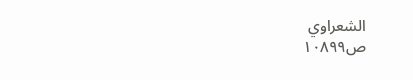الشعراوي
ص١٠٨٩٩